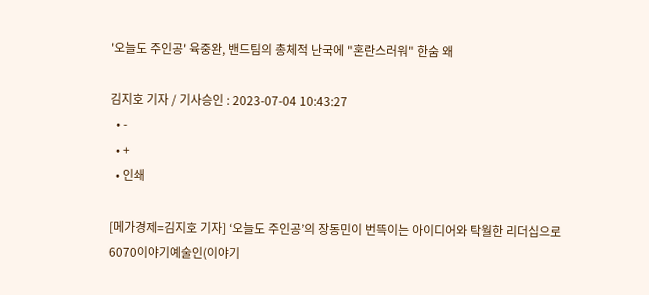'오늘도 주인공' 육중완, 밴드팀의 총체적 난국에 "혼란스러워" 한숨 왜

김지호 기자 / 기사승인 : 2023-07-04 10:43:27
  • -
  • +
  • 인쇄

[메가경제=김지호 기자] ‘오늘도 주인공’의 장동민이 번뜩이는 아이디어와 탁월한 리더십으로 6070이야기예술인(이야기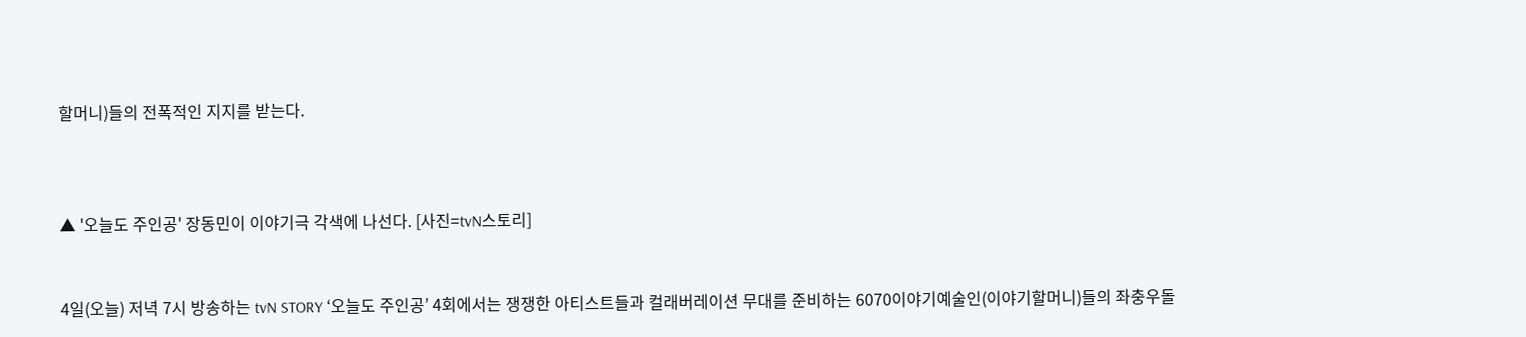할머니)들의 전폭적인 지지를 받는다.



▲ '오늘도 주인공' 장동민이 이야기극 각색에 나선다. [사진=tvN스토리]


4일(오늘) 저녁 7시 방송하는 tvN STORY ‘오늘도 주인공’ 4회에서는 쟁쟁한 아티스트들과 컬래버레이션 무대를 준비하는 6070이야기예술인(이야기할머니)들의 좌충우돌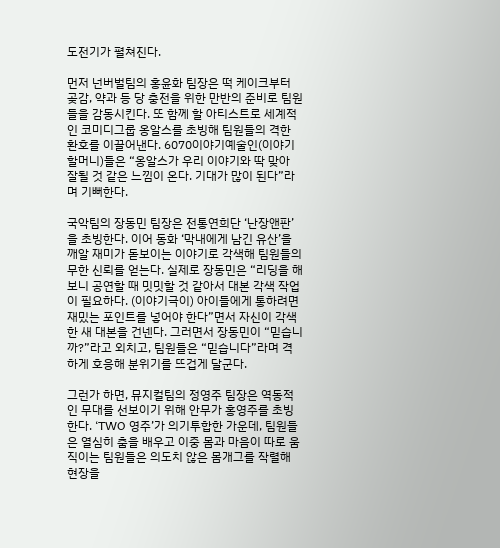도전기가 펼쳐진다.

먼저 넌버벌팀의 홍윤화 팀장은 떡 케이크부터 곶감, 약과 등 당 충전을 위한 만반의 준비로 팀원들을 감동시킨다. 또 함께 할 아티스트로 세계적인 코미디그룹 옹알스를 초빙해 팀원들의 격한 환호를 이끌어낸다. 6070이야기예술인(이야기할머니)들은 “옹알스가 우리 이야기와 딱 맞아 잘될 것 같은 느낌이 온다. 기대가 많이 된다”라며 기뻐한다.

국악팀의 장동민 팀장은 전통연희단 ‘난장앤판’을 초빙한다. 이어 동화 ‘막내에게 남긴 유산’을 깨알 재미가 돋보이는 이야기로 각색해 팀원들의 무한 신뢰를 얻는다. 실제로 장동민은 “리딩을 해 보니 공연할 때 밋밋할 것 같아서 대본 각색 작업이 필요하다. (이야기극이) 아이들에게 통하려면 재밌는 포인트를 넣어야 한다”면서 자신이 각색한 새 대본을 건넨다. 그러면서 장동민이 “믿습니까?”라고 외치고, 팀원들은 “믿습니다”라며 격하게 호응해 분위기를 뜨겁게 달군다.

그런가 하면, 뮤지컬팀의 정영주 팀장은 역동적인 무대를 선보이기 위해 안무가 홍영주를 초빙한다. ‘TWO 영주’가 의기투합한 가운데, 팀원들은 열심히 춤을 배우고 이중 몸과 마음이 따로 움직이는 팀원들은 의도치 않은 몸개그를 작렬해 현장을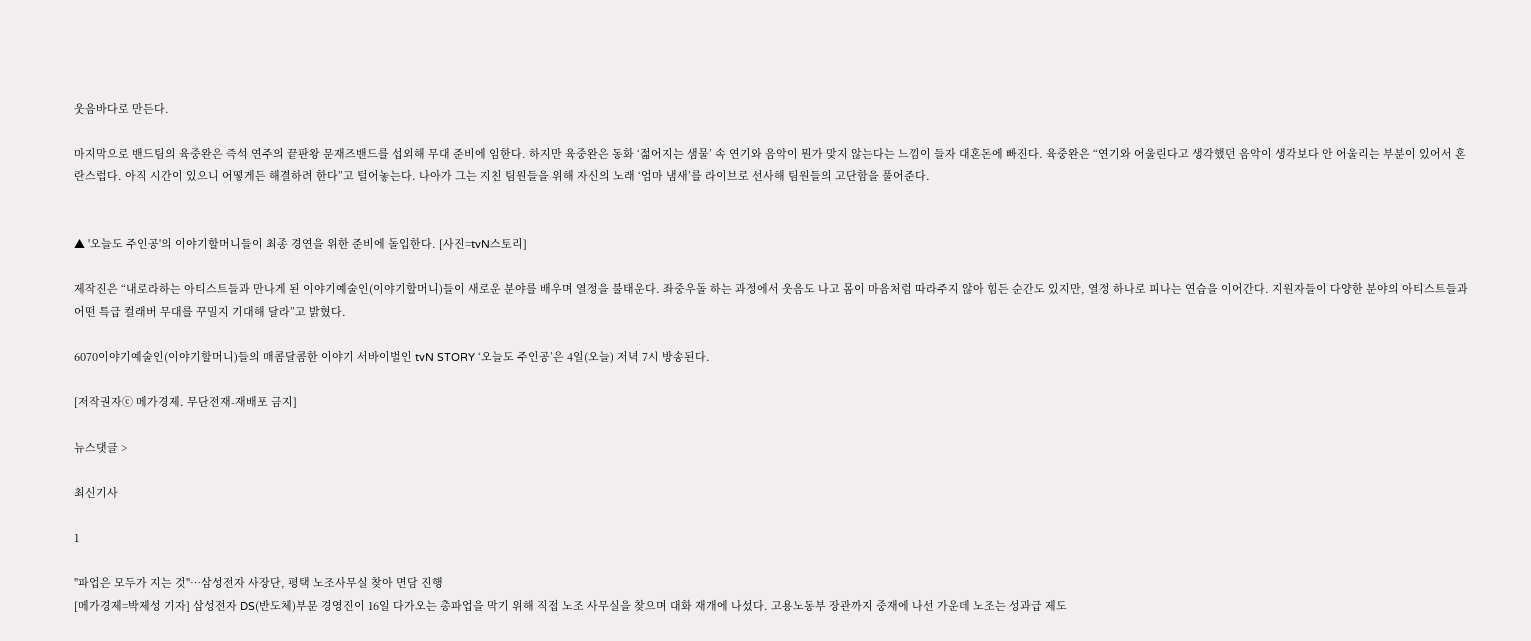웃음바다로 만든다.

마지막으로 밴드팀의 육중완은 즉석 연주의 끝판왕 문재즈밴드를 섭외해 무대 준비에 임한다. 하지만 육중완은 동화 ‘젊어지는 샘물’ 속 연기와 음악이 뭔가 맞지 않는다는 느낌이 들자 대혼돈에 빠진다. 육중완은 “연기와 어울린다고 생각했던 음악이 생각보다 안 어울리는 부분이 있어서 혼란스럽다. 아직 시간이 있으니 어떻게든 해결하려 한다”고 털어놓는다. 나아가 그는 지친 팀원들을 위해 자신의 노래 ‘엄마 냄새’를 라이브로 선사해 팀원들의 고단함을 풀어준다.


▲ '오늘도 주인공'의 이야기할머니들이 최종 경연을 위한 준비에 돌입한다. [사진=tvN스토리]

제작진은 “내로라하는 아티스트들과 만나게 된 이야기예술인(이야기할머니)들이 새로운 분야를 배우며 열정을 불태운다. 좌중우돌 하는 과정에서 웃음도 나고 몸이 마음처럼 따라주지 않아 힘든 순간도 있지만, 열정 하나로 피나는 연습을 이어간다. 지원자들이 다양한 분야의 아티스트들과 어떤 특급 컬래버 무대를 꾸밀지 기대해 달라”고 밝혔다.

6070이야기예술인(이야기할머니)들의 매콤달콤한 이야기 서바이벌인 tvN STORY ‘오늘도 주인공’은 4일(오늘) 저녁 7시 방송된다.

[저작권자ⓒ 메가경제. 무단전재-재배포 금지]

뉴스댓글 >

최신기사

1

"파업은 모두가 지는 것"…삼성전자 사장단, 평택 노조사무실 찾아 면담 진행
[메가경제=박제성 기자] 삼성전자 DS(반도체)부문 경영진이 16일 다가오는 총파업을 막기 위해 직접 노조 사무실을 찾으며 대화 재개에 나섰다. 고용노동부 장관까지 중재에 나선 가운데 노조는 성과급 제도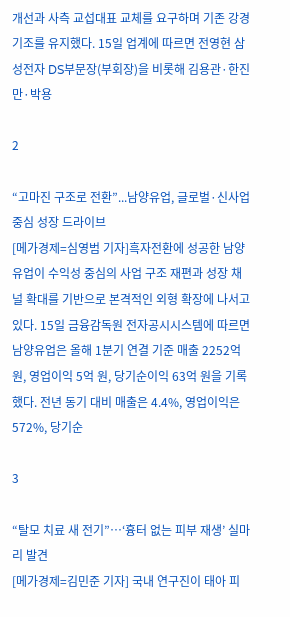개선과 사측 교섭대표 교체를 요구하며 기존 강경 기조를 유지했다. 15일 업계에 따르면 전영현 삼성전자 DS부문장(부회장)을 비롯해 김용관·한진만·박용

2

“고마진 구조로 전환”...남양유업, 글로벌·신사업 중심 성장 드라이브
[메가경제=심영범 기자]흑자전환에 성공한 남양유업이 수익성 중심의 사업 구조 재편과 성장 채널 확대를 기반으로 본격적인 외형 확장에 나서고 있다. 15일 금융감독원 전자공시시스템에 따르면 남양유업은 올해 1분기 연결 기준 매출 2252억 원, 영업이익 5억 원, 당기순이익 63억 원을 기록했다. 전년 동기 대비 매출은 4.4%, 영업이익은 572%, 당기순

3

“탈모 치료 새 전기”…‘흉터 없는 피부 재생’ 실마리 발견
[메가경제=김민준 기자] 국내 연구진이 태아 피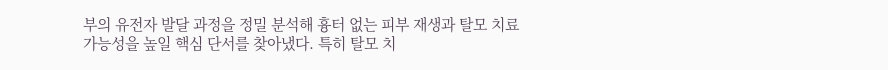부의 유전자 발달 과정을 정밀 분석해 흉터 없는 피부 재생과 탈모 치료 가능성을 높일 핵심 단서를 찾아냈다. 특히 탈모 치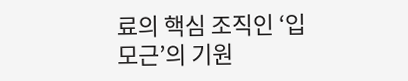료의 핵심 조직인 ‘입모근’의 기원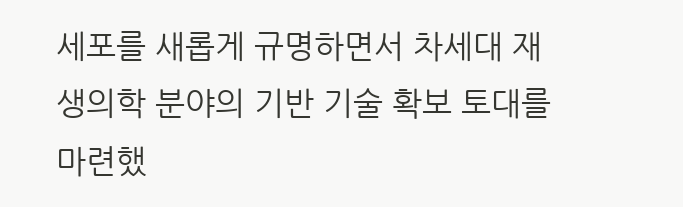세포를 새롭게 규명하면서 차세대 재생의학 분야의 기반 기술 확보 토대를 마련했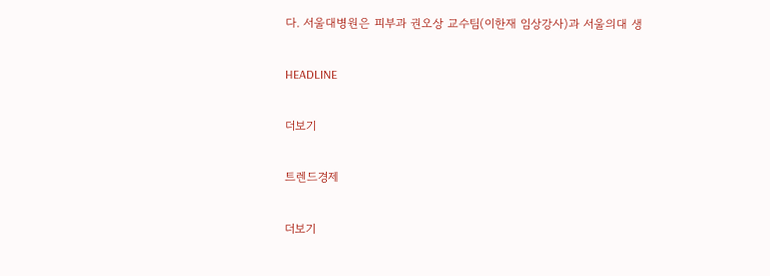다. 서울대병원은 피부과 권오상 교수팀(이한재 임상강사)과 서울의대 생

HEADLINE

더보기

트렌드경제

더보기